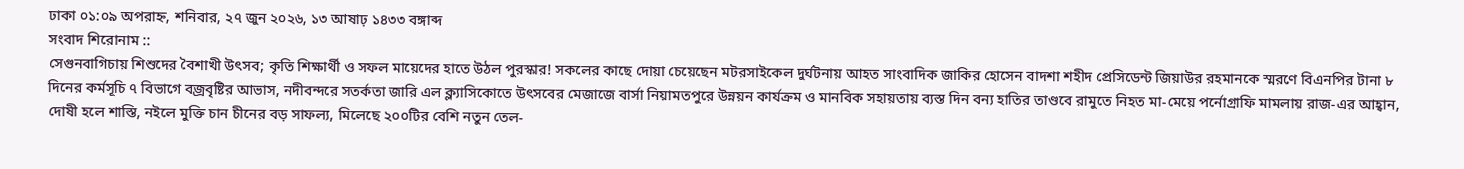ঢাকা ০১:০৯ অপরাহ্ন, শনিবার, ২৭ জুন ২০২৬, ১৩ আষাঢ় ১৪৩৩ বঙ্গাব্দ
সংবাদ শিরোনাম ::
সেগুনবাগিচায় শিশুদের বৈশাখী উৎসব; কৃতি শিক্ষার্থী ও সফল মায়েদের হাতে উঠল পুরস্কার! সকলের কাছে দোয়া চেয়েছেন মটরসাইকেল দুর্ঘটনায় আহত সাংবাদিক জাকির হোসেন বাদশা শহীদ প্রেসিডেন্ট জিয়াউর রহমানকে স্মরণে বিএনপির টানা ৮ দিনের কর্মসূচি ৭ বিভাগে বজ্রবৃষ্টির আভাস, নদীবন্দরে সতর্কতা জারি এল ক্ল্যাসিকোতে উৎসবের মেজাজে বার্সা নিয়ামতপুরে উন্নয়ন কার্যক্রম ও মানবিক সহায়তায় ব্যস্ত দিন বন্য হাতির তাণ্ডবে রামুতে নিহত মা-মেয়ে পর্নোগ্রাফি মামলায় রাজ-এর আহ্বান, দোষী হলে শাস্তি, নইলে মুক্তি চান চীনের বড় সাফল্য, মিলেছে ২০০টির বেশি নতুন তেল-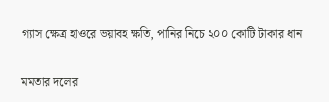গ্যাস ক্ষেত্র হাওরে ভয়াবহ ক্ষতি, পানির নিচে ২০০ কোটি টাকার ধান

মমতার দলের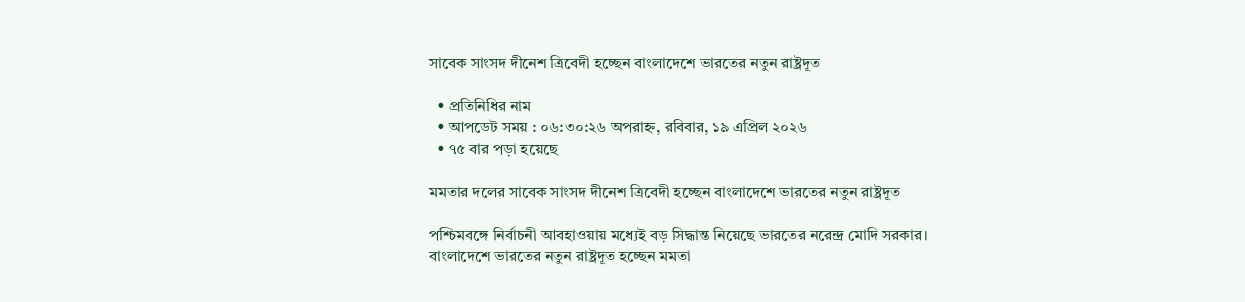সাবেক সাংসদ দীনেশ ত্রিবেদী হচ্ছেন বাংলাদেশে ভারতের নতুন রাষ্ট্রদূত

  • প্রতিনিধির নাম
  • আপডেট সময় : ০৬:৩০:২৬ অপরাহ্ন, রবিবার, ১৯ এপ্রিল ২০২৬
  • ৭৫ বার পড়া হয়েছে

মমতার দলের সাবেক সাংসদ দীনেশ ত্রিবেদী হচ্ছেন বাংলাদেশে ভারতের নতুন রাষ্ট্রদূত

পশ্চিমবঙ্গে নির্বাচনী আবহাওয়ায় মধ্যেই বড় সিদ্ধান্ত নিয়েছে ভারতের নরেন্দ্র মোদি সরকার। বাংলাদেশে ভারতের নতুন রাষ্ট্রদূত হচ্ছেন মমতা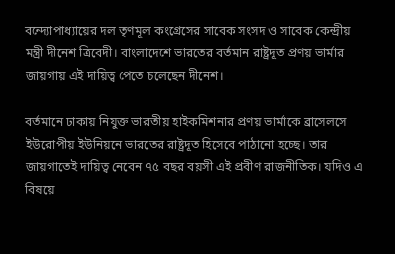বন্দ্যোপাধ্যায়ের দল তৃণমূল কংগ্রেসের সাবেক সংসদ ও সাবেক কেন্দ্রীয় মন্ত্রী দীনেশ ত্রিবেদী। বাংলাদেশে ভারতের বর্তমান রাষ্ট্রদূত প্রণয় ভার্মার জায়গায় এই দায়িত্ব পেতে চলেছেন দীনেশ।

বর্তমানে ঢাকায় নিযুক্ত ভারতীয় হাইকমিশনার প্রণয় ভার্মাকে ব্রাসেলসে ইউরোপীয় ইউনিয়নে ভারতের রাষ্ট্রদূত হিসেবে পাঠানো হচ্ছে। তার জায়গাতেই দায়িত্ব নেবেন ৭৫ বছর বয়সী এই প্রবীণ রাজনীতিক। যদিও এ বিষয়ে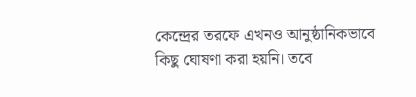কেন্দ্রের তরফে এখনও আনুষ্ঠানিকভাবে কিছু ঘোষণা করা হয়নি। তবে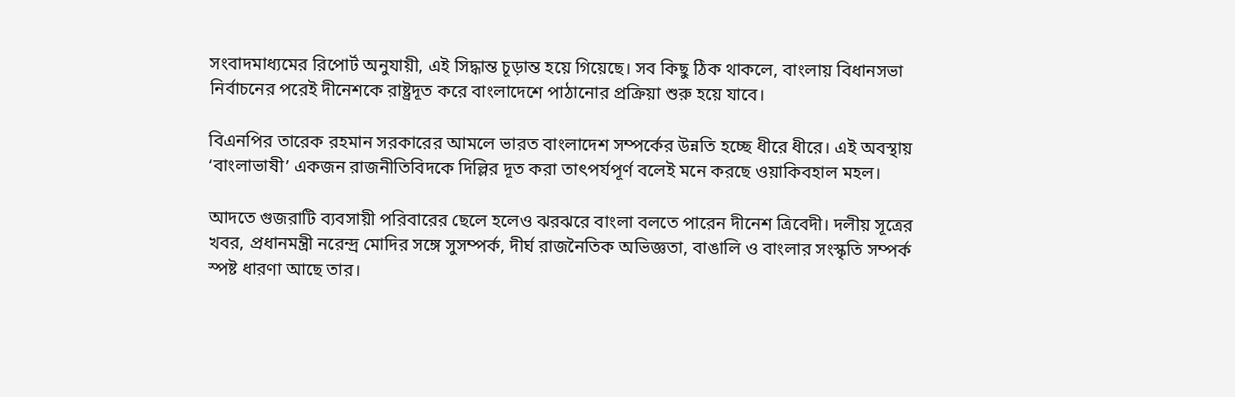সংবাদমাধ্যমের রিপোর্ট অনুযায়ী, এই সিদ্ধান্ত চূড়ান্ত হয়ে গিয়েছে। সব কিছু ঠিক থাকলে, বাংলায় বিধানসভা নির্বাচনের পরেই দীনেশকে রাষ্ট্রদূত করে বাংলাদেশে পাঠানোর প্রক্রিয়া শুরু হয়ে যাবে।

বিএনপির তারেক রহমান সরকারের আমলে ভারত বাংলাদেশ সম্পর্কের উন্নতি হচ্ছে ধীরে ধীরে। এই অবস্থায় ‘বাংলাভাষী’ একজন রাজনীতিবিদকে দিল্লির দূত করা তাৎপর্যপূর্ণ বলেই মনে করছে ওয়াকিবহাল মহল।

আদতে গুজরাটি ব্যবসায়ী পরিবারের ছেলে হলেও ঝরঝরে বাংলা বলতে পারেন দীনেশ ত্রিবেদী। দলীয় সূত্রের খবর, প্রধানমন্ত্রী নরেন্দ্র মোদির সঙ্গে সুসম্পর্ক, দীর্ঘ রাজনৈতিক অভিজ্ঞতা, বাঙালি ও বাংলার সংস্কৃতি সম্পর্ক স্পষ্ট ধারণা আছে তার।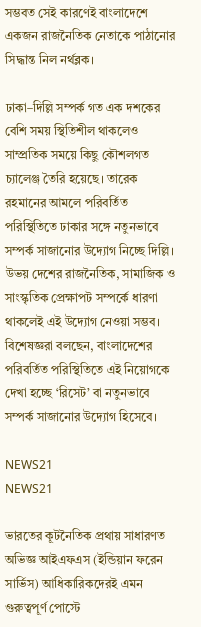সম্ভবত সেই কারণেই বাংলাদেশে একজন রাজনৈতিক নেতাকে পাঠানোর সিদ্ধান্ত নিল নর্থব্লক।

ঢাকা–দিল্লি সম্পর্ক গত এক দশকের বেশি সময় স্থিতিশীল থাকলেও সাম্প্রতিক সময়ে কিছু কৌশলগত চ্যালেঞ্জ তৈরি হয়েছে। তারেক রহমানের আমলে পরিবর্তিত পরিস্থিতিতে ঢাকার সঙ্গে নতুনভাবে সম্পর্ক সাজানোর উদ্যোগ নিচ্ছে দিল্লি। উভয় দেশের রাজনৈতিক, সামাজিক ও সাংস্কৃতিক প্রেক্ষাপট সম্পর্কে ধারণা থাকলেই এই উদ্যোগ নেওয়া সম্ভব।
বিশেষজ্ঞরা বলছেন, বাংলাদেশের পরিবর্তিত পরিস্থিতিতে এই নিয়োগকে দেখা হচ্ছে ‘রিসেট’ বা নতুনভাবে সম্পর্ক সাজানোর উদ্যোগ হিসেবে।

NEWS21
NEWS21

ভারতের কূটনৈতিক প্রথায় সাধারণত অভিজ্ঞ আইএফএস (ইন্ডিয়ান ফরেন সার্ভিস) আধিকারিকদেরই এমন গুরুত্বপূর্ণ পোস্টে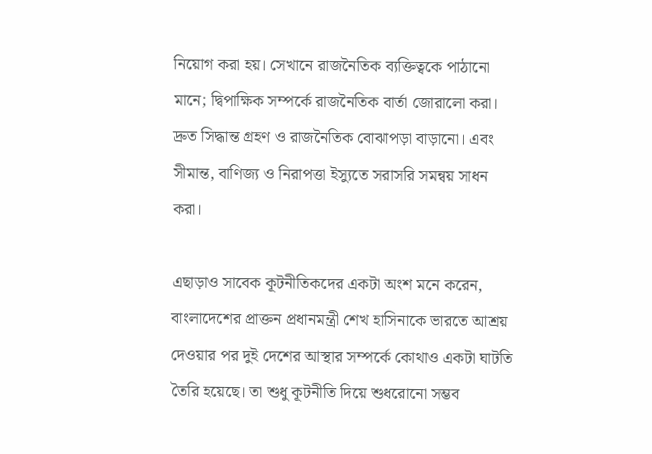নিয়োগ করা হয়। সেখানে রাজনৈতিক ব্যক্তিত্বকে পাঠানো মানে; দ্বিপাক্ষিক সম্পর্কে রাজনৈতিক বার্তা জোরালো করা। দ্রুত সিদ্ধান্ত গ্রহণ ও রাজনৈতিক বোঝাপড়া বাড়ানো। এবং সীমান্ত, বাণিজ্য ও নিরাপত্তা ইস্যুতে সরাসরি সমন্বয় সাধন করা।

এছাড়াও সাবেক কূটনীতিকদের একটা অংশ মনে করেন, বাংলাদেশের প্রাক্তন প্রধানমন্ত্রী শেখ হাসিনাকে ভারতে আশ্রয় দেওয়ার পর দুই দেশের আস্থার সম্পর্কে কোথাও একটা ঘাটতি তৈরি হয়েছে। তা শুধু কূটনীতি দিয়ে শুধরোনো সম্ভব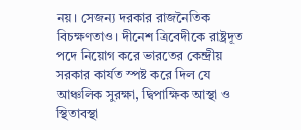নয়। সেজন্য দরকার রাজনৈতিক বিচক্ষণতাও। দীনেশ ত্রিবেদীকে রাষ্ট্রদূত পদে নিয়োগ করে ভারতের কেন্দ্রীয় সরকার কার্যত স্পষ্ট করে দিল যে আঞ্চলিক সুরক্ষা, দ্বিপাক্ষিক আস্থা ও স্থিতাবস্থা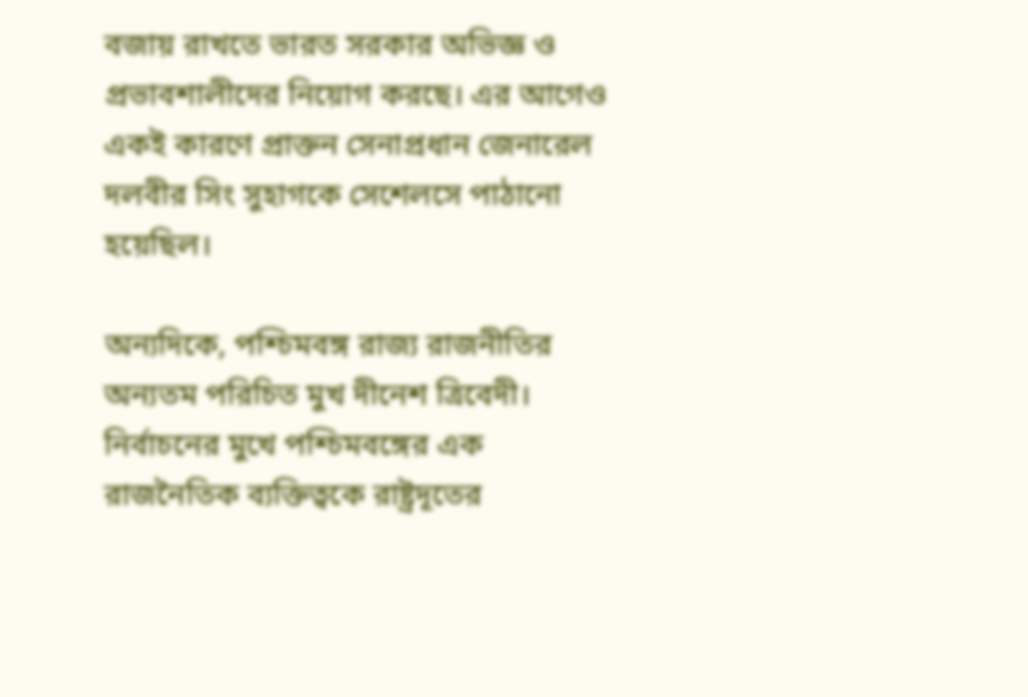বজায় রাখতে ভারত সরকার অভিজ্ঞ ও প্রভাবশালীদের নিয়োগ করছে। এর আগেও একই কারণে প্রাক্তন সেনাপ্রধান জেনারেল দলবীর সিং সুহাগকে সেশেলসে পাঠানো হয়েছিল।

অন্যদিকে, পশ্চিমবঙ্গ রাজ্য রাজনীতির অন্যতম পরিচিত মুখ দীনেশ ত্রিবেদী। নির্বাচনের মুখে পশ্চিমবঙ্গের এক রাজনৈতিক ব্যক্তিত্বকে রাষ্ট্রদূতের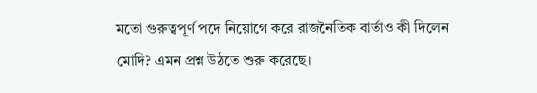মতো গুরুত্বপূর্ণ পদে নিয়োগে করে রাজনৈতিক বার্তাও কী দিলেন মোদি? এমন প্রশ্ন উঠতে শুরু করেছে।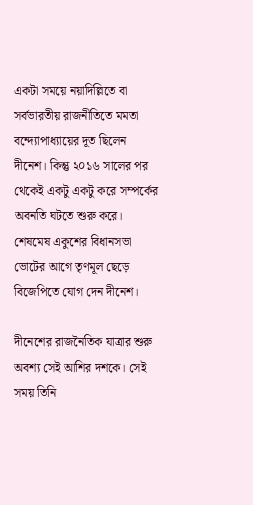একটা সময়ে নয়াদিল্লিতে বা সর্বভারতীয় রাজনীতিতে মমতা বন্দ্যোপাধ্যায়ের দূত ছিলেন দীনেশ। কিন্তু ২০১৬ সালের পর থেকেই একটু একটু করে সম্পর্কের অবনতি ঘটতে শুরু করে। শেষমেষ একুশের বিধানসভা ভোটের আগে তৃণমূল ছেড়ে বিজেপিতে যোগ দেন দীনেশ।

দীনেশের রাজনৈতিক যাত্রার শুরু অবশ্য সেই আশির দশকে। সেই সময় তিনি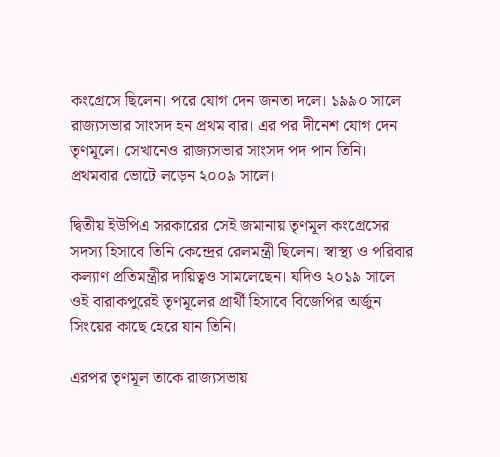কংগ্রেসে ছিলেন। পরে যোগ দেন জনতা দলে। ১৯৯০ সালে রাজ্যসভার সাংসদ হন প্রথম বার। এর পর দীনেশ যোগ দেন তৃণমূলে। সেখানেও রাজ্যসভার সাংসদ পদ পান তিনি। প্রথমবার ভোটে লড়েন ২০০৯ সালে।

দ্বিতীয় ইউপিএ সরকারের সেই জমানায় তৃণমূল কংগ্রেসের সদস্য হিসাবে তিনি কেন্দ্রের রেলমন্ত্রী ছিলেন। স্বাস্থ্য ও পরিবার কল্যাণ প্রতিমন্ত্রীর দায়িত্বও সামলেছেন। যদিও ২০১৯ সালে ওই বারাকপুরেই তৃণমূলের প্রার্থী হিসাবে বিজেপির অর্জুন সিংয়ের কাছে হেরে যান তিনি।

এরপর তৃণমূল তাকে রাজ্যসভায়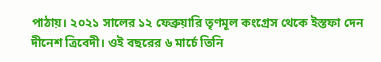পাঠায়। ২০২১ সালের ১২ ফেব্রুয়ারি তৃণমূল কংগ্রেস থেকে ইস্তফা দেন দীনেশ ত্রিবেদী। ওই বছরের ৬ মার্চে তিনি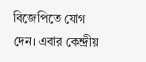বিজেপিতে যোগ দেন। এবার কেন্দ্রীয়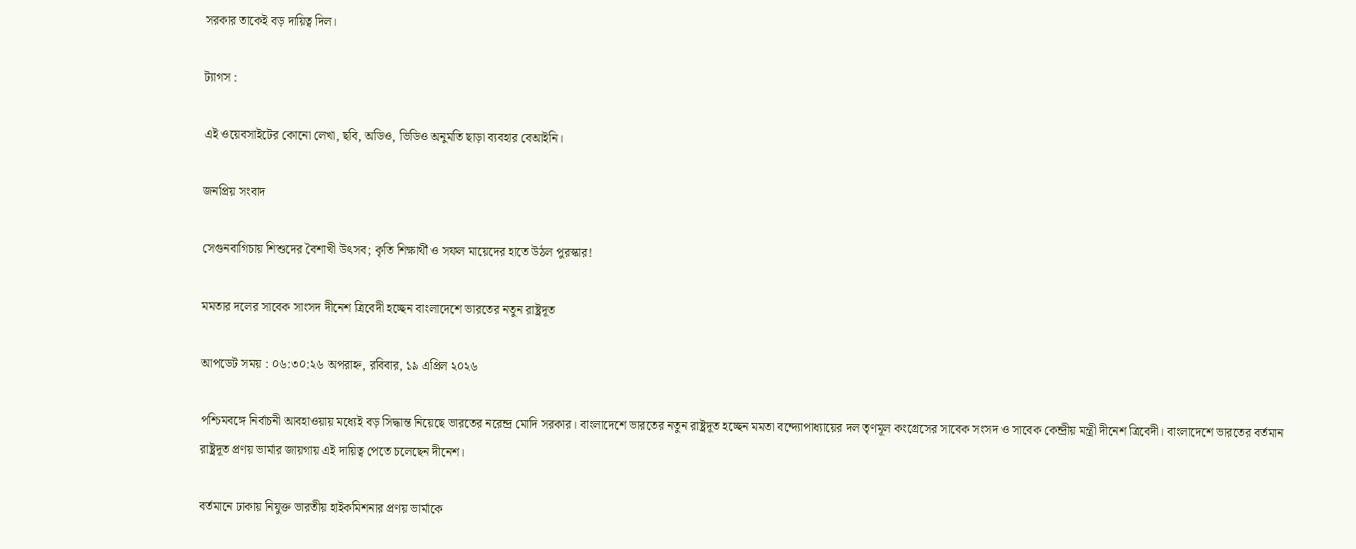সরকার তাকেই বড় দায়িত্ব দিল।

ট্যাগস :

এই ওয়েবসাইটের কোনো লেখা, ছবি, অডিও, ভিডিও অনুমতি ছাড়া ব্যবহার বেআইনি।

জনপ্রিয় সংবাদ

সেগুনবাগিচায় শিশুদের বৈশাখী উৎসব; কৃতি শিক্ষার্থী ও সফল মায়েদের হাতে উঠল পুরস্কার!

মমতার দলের সাবেক সাংসদ দীনেশ ত্রিবেদী হচ্ছেন বাংলাদেশে ভারতের নতুন রাষ্ট্রদূত

আপডেট সময় : ০৬:৩০:২৬ অপরাহ্ন, রবিবার, ১৯ এপ্রিল ২০২৬

পশ্চিমবঙ্গে নির্বাচনী আবহাওয়ায় মধ্যেই বড় সিদ্ধান্ত নিয়েছে ভারতের নরেন্দ্র মোদি সরকার। বাংলাদেশে ভারতের নতুন রাষ্ট্রদূত হচ্ছেন মমতা বন্দ্যোপাধ্যায়ের দল তৃণমূল কংগ্রেসের সাবেক সংসদ ও সাবেক কেন্দ্রীয় মন্ত্রী দীনেশ ত্রিবেদী। বাংলাদেশে ভারতের বর্তমান রাষ্ট্রদূত প্রণয় ভার্মার জায়গায় এই দায়িত্ব পেতে চলেছেন দীনেশ।

বর্তমানে ঢাকায় নিযুক্ত ভারতীয় হাইকমিশনার প্রণয় ভার্মাকে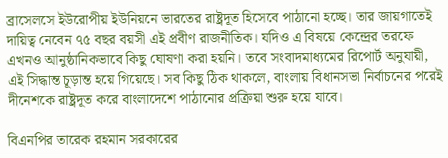ব্রাসেলসে ইউরোপীয় ইউনিয়নে ভারতের রাষ্ট্রদূত হিসেবে পাঠানো হচ্ছে। তার জায়গাতেই দায়িত্ব নেবেন ৭৫ বছর বয়সী এই প্রবীণ রাজনীতিক। যদিও এ বিষয়ে কেন্দ্রের তরফে এখনও আনুষ্ঠানিকভাবে কিছু ঘোষণা করা হয়নি। তবে সংবাদমাধ্যমের রিপোর্ট অনুযায়ী, এই সিদ্ধান্ত চূড়ান্ত হয়ে গিয়েছে। সব কিছু ঠিক থাকলে, বাংলায় বিধানসভা নির্বাচনের পরেই দীনেশকে রাষ্ট্রদূত করে বাংলাদেশে পাঠানোর প্রক্রিয়া শুরু হয়ে যাবে।

বিএনপির তারেক রহমান সরকারের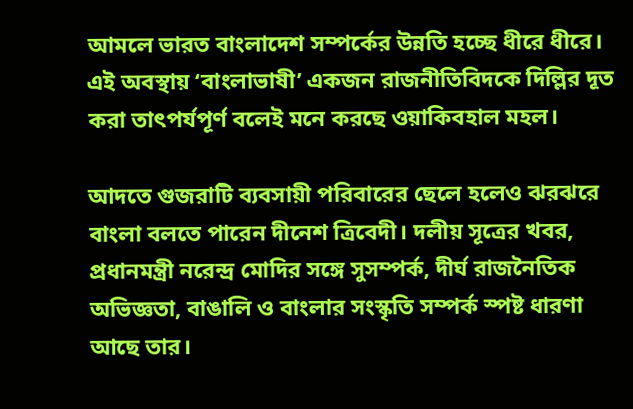আমলে ভারত বাংলাদেশ সম্পর্কের উন্নতি হচ্ছে ধীরে ধীরে। এই অবস্থায় ‘বাংলাভাষী’ একজন রাজনীতিবিদকে দিল্লির দূত করা তাৎপর্যপূর্ণ বলেই মনে করছে ওয়াকিবহাল মহল।

আদতে গুজরাটি ব্যবসায়ী পরিবারের ছেলে হলেও ঝরঝরে বাংলা বলতে পারেন দীনেশ ত্রিবেদী। দলীয় সূত্রের খবর, প্রধানমন্ত্রী নরেন্দ্র মোদির সঙ্গে সুসম্পর্ক, দীর্ঘ রাজনৈতিক অভিজ্ঞতা, বাঙালি ও বাংলার সংস্কৃতি সম্পর্ক স্পষ্ট ধারণা আছে তার।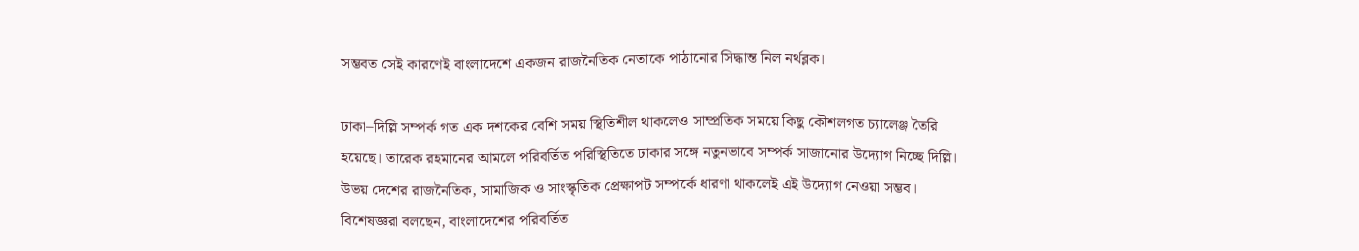সম্ভবত সেই কারণেই বাংলাদেশে একজন রাজনৈতিক নেতাকে পাঠানোর সিদ্ধান্ত নিল নর্থব্লক।

ঢাকা–দিল্লি সম্পর্ক গত এক দশকের বেশি সময় স্থিতিশীল থাকলেও সাম্প্রতিক সময়ে কিছু কৌশলগত চ্যালেঞ্জ তৈরি হয়েছে। তারেক রহমানের আমলে পরিবর্তিত পরিস্থিতিতে ঢাকার সঙ্গে নতুনভাবে সম্পর্ক সাজানোর উদ্যোগ নিচ্ছে দিল্লি। উভয় দেশের রাজনৈতিক, সামাজিক ও সাংস্কৃতিক প্রেক্ষাপট সম্পর্কে ধারণা থাকলেই এই উদ্যোগ নেওয়া সম্ভব।
বিশেষজ্ঞরা বলছেন, বাংলাদেশের পরিবর্তিত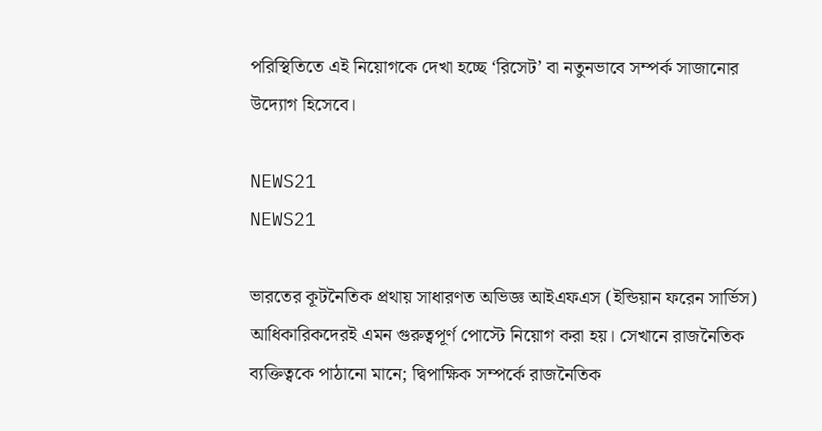পরিস্থিতিতে এই নিয়োগকে দেখা হচ্ছে ‘রিসেট’ বা নতুনভাবে সম্পর্ক সাজানোর উদ্যোগ হিসেবে।

NEWS21
NEWS21

ভারতের কূটনৈতিক প্রথায় সাধারণত অভিজ্ঞ আইএফএস (ইন্ডিয়ান ফরেন সার্ভিস) আধিকারিকদেরই এমন গুরুত্বপূর্ণ পোস্টে নিয়োগ করা হয়। সেখানে রাজনৈতিক ব্যক্তিত্বকে পাঠানো মানে; দ্বিপাক্ষিক সম্পর্কে রাজনৈতিক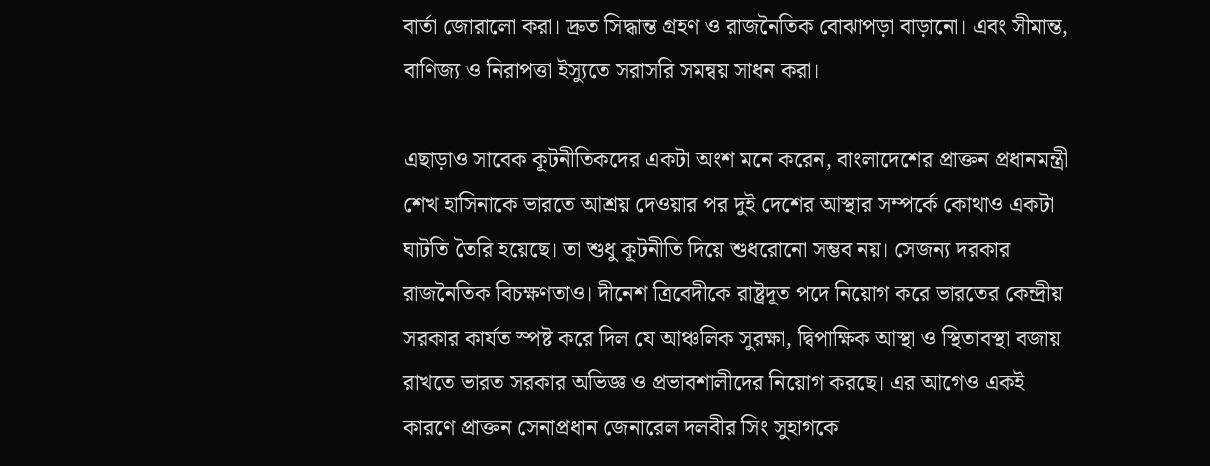বার্তা জোরালো করা। দ্রুত সিদ্ধান্ত গ্রহণ ও রাজনৈতিক বোঝাপড়া বাড়ানো। এবং সীমান্ত, বাণিজ্য ও নিরাপত্তা ইস্যুতে সরাসরি সমন্বয় সাধন করা।

এছাড়াও সাবেক কূটনীতিকদের একটা অংশ মনে করেন, বাংলাদেশের প্রাক্তন প্রধানমন্ত্রী শেখ হাসিনাকে ভারতে আশ্রয় দেওয়ার পর দুই দেশের আস্থার সম্পর্কে কোথাও একটা ঘাটতি তৈরি হয়েছে। তা শুধু কূটনীতি দিয়ে শুধরোনো সম্ভব নয়। সেজন্য দরকার রাজনৈতিক বিচক্ষণতাও। দীনেশ ত্রিবেদীকে রাষ্ট্রদূত পদে নিয়োগ করে ভারতের কেন্দ্রীয় সরকার কার্যত স্পষ্ট করে দিল যে আঞ্চলিক সুরক্ষা, দ্বিপাক্ষিক আস্থা ও স্থিতাবস্থা বজায় রাখতে ভারত সরকার অভিজ্ঞ ও প্রভাবশালীদের নিয়োগ করছে। এর আগেও একই কারণে প্রাক্তন সেনাপ্রধান জেনারেল দলবীর সিং সুহাগকে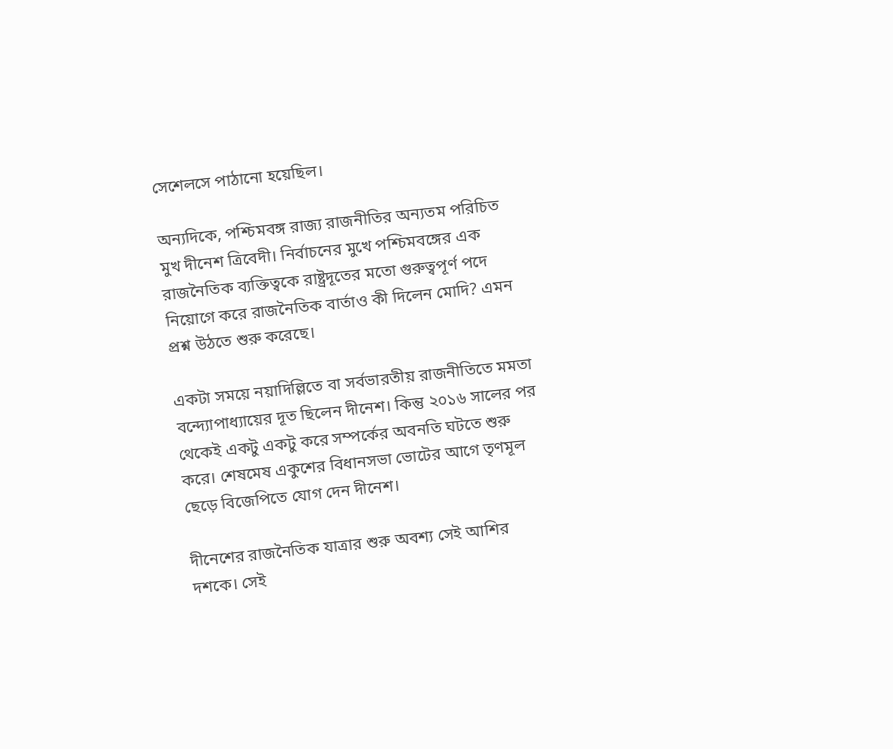সেশেলসে পাঠানো হয়েছিল।

অন্যদিকে, পশ্চিমবঙ্গ রাজ্য রাজনীতির অন্যতম পরিচিত মুখ দীনেশ ত্রিবেদী। নির্বাচনের মুখে পশ্চিমবঙ্গের এক রাজনৈতিক ব্যক্তিত্বকে রাষ্ট্রদূতের মতো গুরুত্বপূর্ণ পদে নিয়োগে করে রাজনৈতিক বার্তাও কী দিলেন মোদি? এমন প্রশ্ন উঠতে শুরু করেছে।

একটা সময়ে নয়াদিল্লিতে বা সর্বভারতীয় রাজনীতিতে মমতা বন্দ্যোপাধ্যায়ের দূত ছিলেন দীনেশ। কিন্তু ২০১৬ সালের পর থেকেই একটু একটু করে সম্পর্কের অবনতি ঘটতে শুরু করে। শেষমেষ একুশের বিধানসভা ভোটের আগে তৃণমূল ছেড়ে বিজেপিতে যোগ দেন দীনেশ।

দীনেশের রাজনৈতিক যাত্রার শুরু অবশ্য সেই আশির দশকে। সেই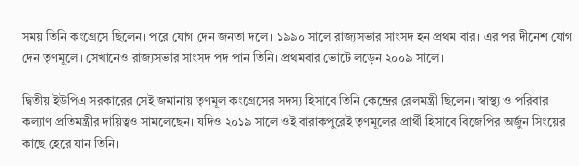সময় তিনি কংগ্রেসে ছিলেন। পরে যোগ দেন জনতা দলে। ১৯৯০ সালে রাজ্যসভার সাংসদ হন প্রথম বার। এর পর দীনেশ যোগ দেন তৃণমূলে। সেখানেও রাজ্যসভার সাংসদ পদ পান তিনি। প্রথমবার ভোটে লড়েন ২০০৯ সালে।

দ্বিতীয় ইউপিএ সরকারের সেই জমানায় তৃণমূল কংগ্রেসের সদস্য হিসাবে তিনি কেন্দ্রের রেলমন্ত্রী ছিলেন। স্বাস্থ্য ও পরিবার কল্যাণ প্রতিমন্ত্রীর দায়িত্বও সামলেছেন। যদিও ২০১৯ সালে ওই বারাকপুরেই তৃণমূলের প্রার্থী হিসাবে বিজেপির অর্জুন সিংয়ের কাছে হেরে যান তিনি।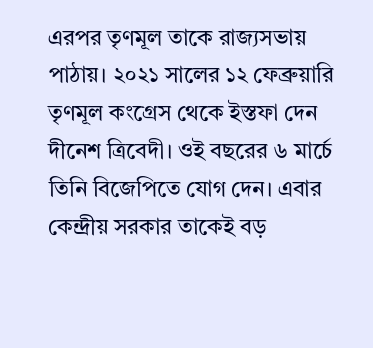এরপর তৃণমূল তাকে রাজ্যসভায় পাঠায়। ২০২১ সালের ১২ ফেব্রুয়ারি তৃণমূল কংগ্রেস থেকে ইস্তফা দেন দীনেশ ত্রিবেদী। ওই বছরের ৬ মার্চে তিনি বিজেপিতে যোগ দেন। এবার কেন্দ্রীয় সরকার তাকেই বড়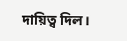দায়িত্ব দিল।